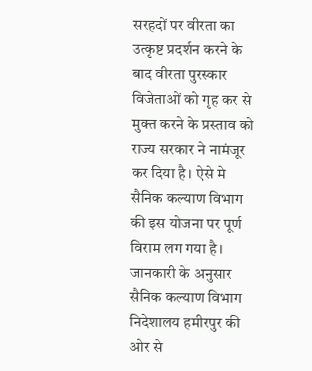सरहदों पर वीरता का उत्कृष्ट प्रदर्शन करने के बाद वीरता पुरस्कार विजेताओं को गृह कर से मुक्त करने के प्रस्ताव को राज्य सरकार ने नामंजूर कर दिया है। ऐसे मे सैनिक कल्याण विभाग की इस योजना पर पूर्ण विराम लग गया है। जानकारी के अनुसार सैनिक कल्याण विभाग निदेशालय हमीरपुर की ओर से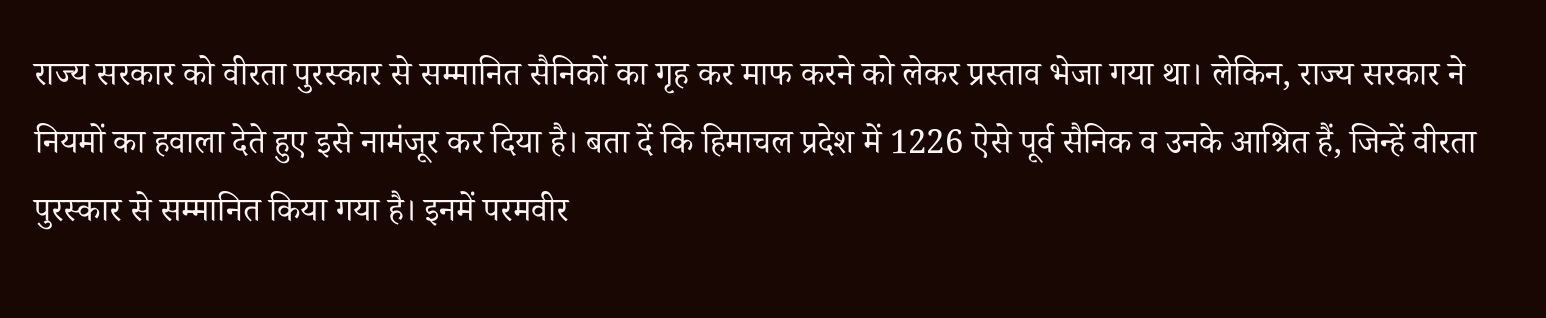राज्य सरकार को वीरता पुरस्कार से सम्मानित सैनिकों का गृह कर माफ करने को लेकर प्रस्ताव भेजा गया था। लेकिन, राज्य सरकार ने नियमों का हवाला देते हुए इसे नामंजूर कर दिया है। बता दें कि हिमाचल प्रदेश में 1226 ऐसे पूर्व सैनिक व उनके आश्रित हैं, जिन्हें वीरता पुरस्कार से सम्मानित किया गया है। इनमें परमवीर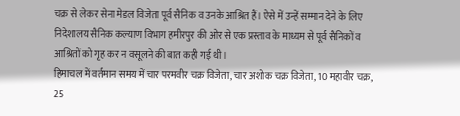चक्र से लेकर सेना मेडल विजेता पूर्व सैनिक व उनके आश्रित हैं। ऐसे में उन्हें सम्मान देने के लिए निदेशालय सैनिक कल्याण विभाग हमीरपुर की ओर से एक प्रस्ताव के माध्यम से पूर्व सैनिकों व आश्रितों को गृह कर न वसूलने की बात कही गई थी।
हिमाचल में वर्तमान समय में चार परमवीर चक्र विजेता, चार अशोक चक्र विजेता, 10 महावीर चक्र, 25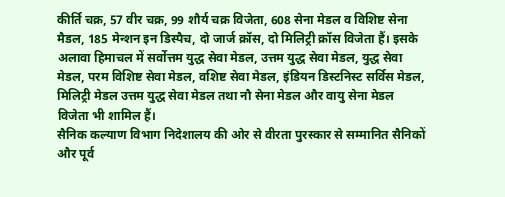कीर्ति चक्र, 57 वीर चक्र, 99 शौर्य चक्र विजेता, 608 सेना मेडल व विशिष्ट सेना मैडल, 185 मेन्शन इन डिस्पैच, दो जार्ज क्रॉस, दो मिलिट्री क्रॉस विजेता हैं। इसके अलावा हिमाचल में सर्वोत्तम युद्ध सेवा मेडल, उत्तम युद्ध सेवा मेडल, युद्ध सेवा मेडल, परम विशिष्ट सेवा मेडल, वशिष्ट सेवा मेडल, इंडियन डिस्टनिस्ट सर्विस मेडल, मिलिट्री मेडल उत्तम युद्ध सेवा मेडल तथा नौ सेना मेडल और वायु सेना मेडल विजेता भी शामिल हैं।
सैनिक कल्याण विभाग निदेशालय की ओर से वीरता पुरस्कार से सम्मानित सैनिकों और पूर्व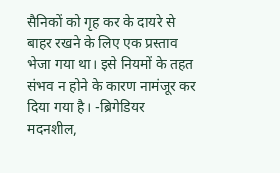सैनिकों को गृह कर के दायरे से बाहर रखने के लिए एक प्रस्ताव भेजा गया था। इसे नियमों के तहत संभव न होने के कारण नामंजूर कर दिया गया है। -ब्रिगेडियर मदनशील,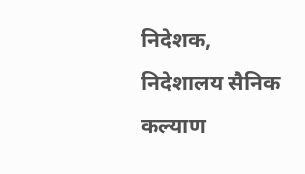निदेशक, निदेशालय सैनिक कल्याण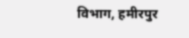विभाग, हमीरपुर